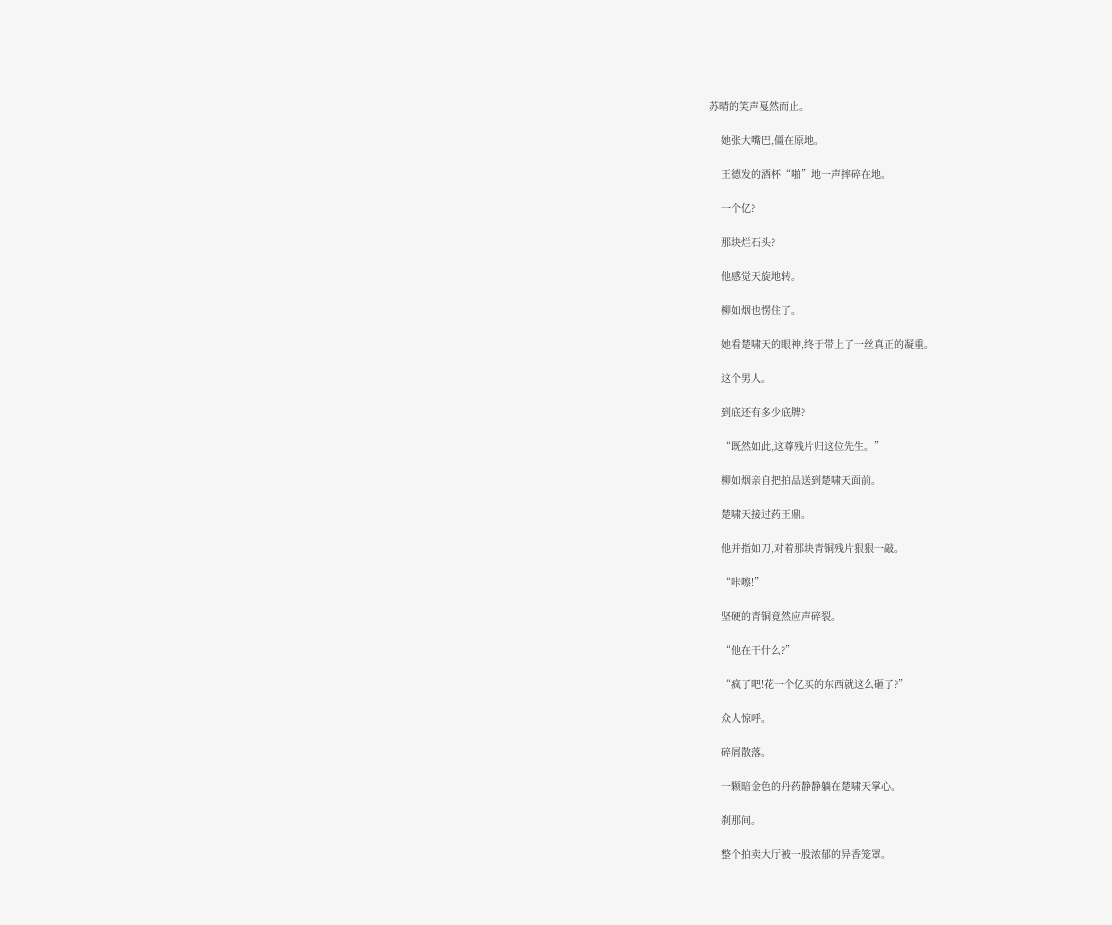苏晴的笑声戛然而止。

    她张大嘴巴,僵在原地。

    王德发的酒杯“啪”地一声摔碎在地。

    一个亿?

    那块烂石头?

    他感觉天旋地转。

    柳如烟也愣住了。

    她看楚啸天的眼神,终于带上了一丝真正的凝重。

    这个男人。

    到底还有多少底牌?

    “既然如此,这尊残片归这位先生。”

    柳如烟亲自把拍品送到楚啸天面前。

    楚啸天接过药王鼎。

    他并指如刀,对着那块青铜残片狠狠一敲。

    “咔嚓!”

    坚硬的青铜竟然应声碎裂。

    “他在干什么?”

    “疯了吧!花一个亿买的东西就这么砸了?”

    众人惊呼。

    碎屑散落。

    一颗暗金色的丹药静静躺在楚啸天掌心。

    刹那间。

    整个拍卖大厅被一股浓郁的异香笼罩。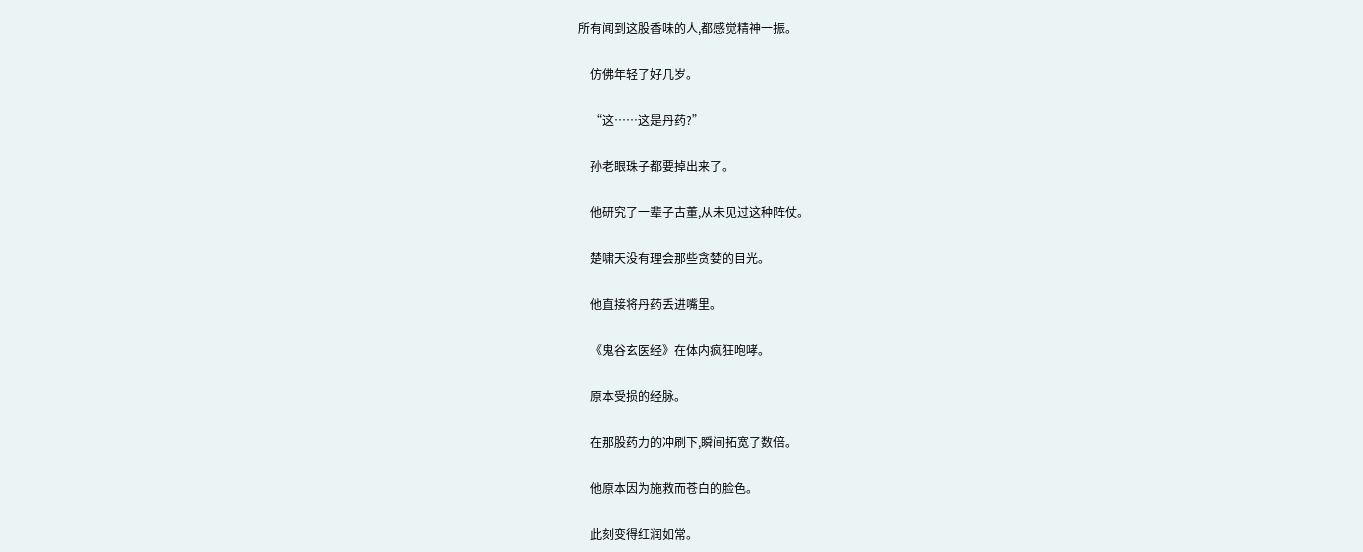所有闻到这股香味的人,都感觉精神一振。

    仿佛年轻了好几岁。

    “这……这是丹药?”

    孙老眼珠子都要掉出来了。

    他研究了一辈子古董,从未见过这种阵仗。

    楚啸天没有理会那些贪婪的目光。

    他直接将丹药丢进嘴里。

    《鬼谷玄医经》在体内疯狂咆哮。

    原本受损的经脉。

    在那股药力的冲刷下,瞬间拓宽了数倍。

    他原本因为施救而苍白的脸色。

    此刻变得红润如常。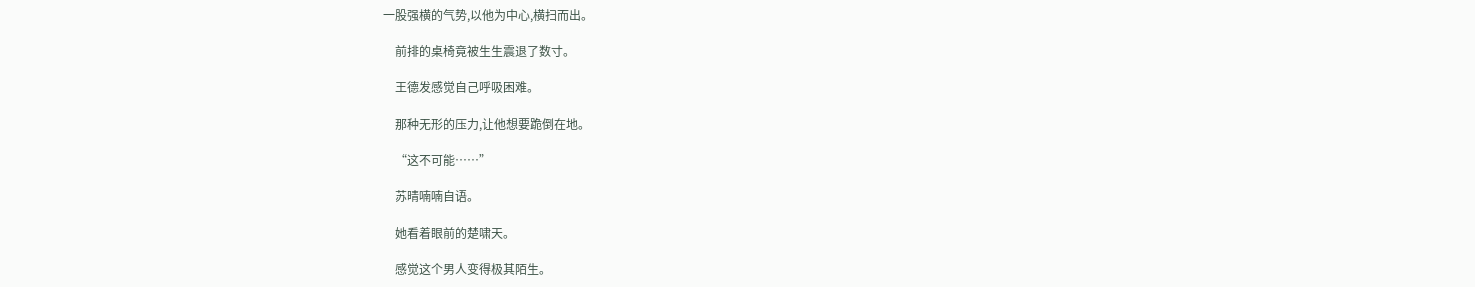一股强横的气势,以他为中心,横扫而出。

    前排的桌椅竟被生生震退了数寸。

    王德发感觉自己呼吸困难。

    那种无形的压力,让他想要跪倒在地。

    “这不可能……”

    苏晴喃喃自语。

    她看着眼前的楚啸天。

    感觉这个男人变得极其陌生。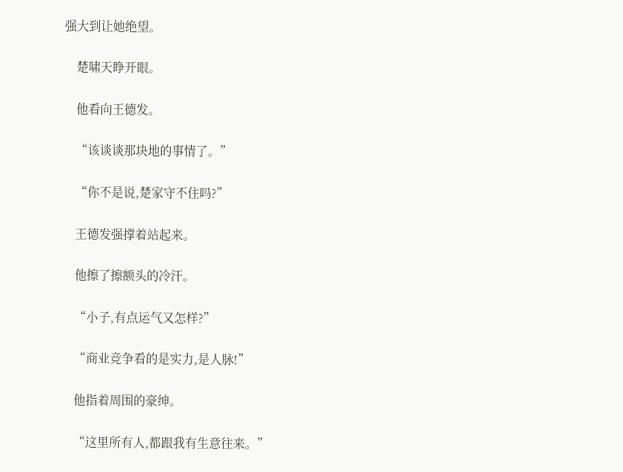强大到让她绝望。

    楚啸天睁开眼。

    他看向王德发。

    “该谈谈那块地的事情了。”

    “你不是说,楚家守不住吗?”

    王德发强撑着站起来。

    他擦了擦额头的冷汗。

    “小子,有点运气又怎样?”

    “商业竞争看的是实力,是人脉!”

    他指着周围的豪绅。

    “这里所有人,都跟我有生意往来。”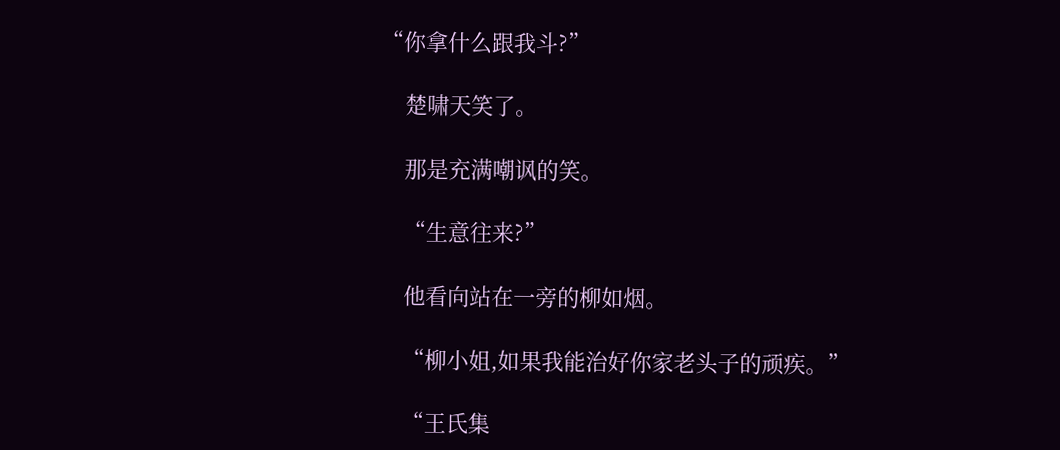“你拿什么跟我斗?”

    楚啸天笑了。

    那是充满嘲讽的笑。

    “生意往来?”

    他看向站在一旁的柳如烟。

    “柳小姐,如果我能治好你家老头子的顽疾。”

    “王氏集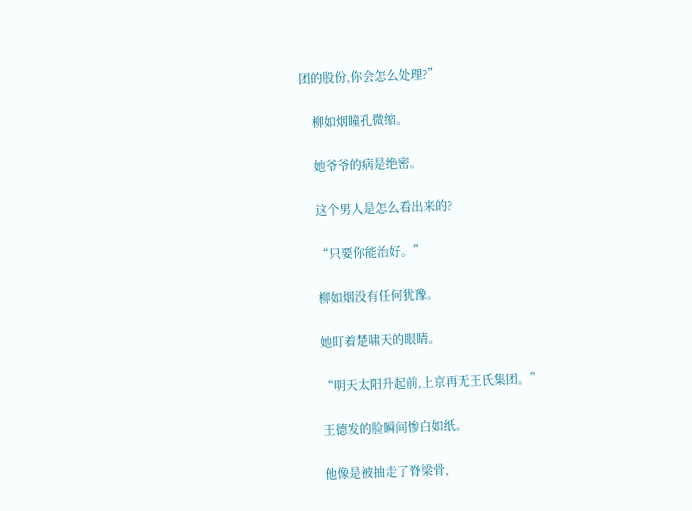团的股份,你会怎么处理?”

    柳如烟瞳孔微缩。

    她爷爷的病是绝密。

    这个男人是怎么看出来的?

    “只要你能治好。”

    柳如烟没有任何犹豫。

    她盯着楚啸天的眼睛。

    “明天太阳升起前,上京再无王氏集团。”

    王德发的脸瞬间惨白如纸。

    他像是被抽走了脊梁骨,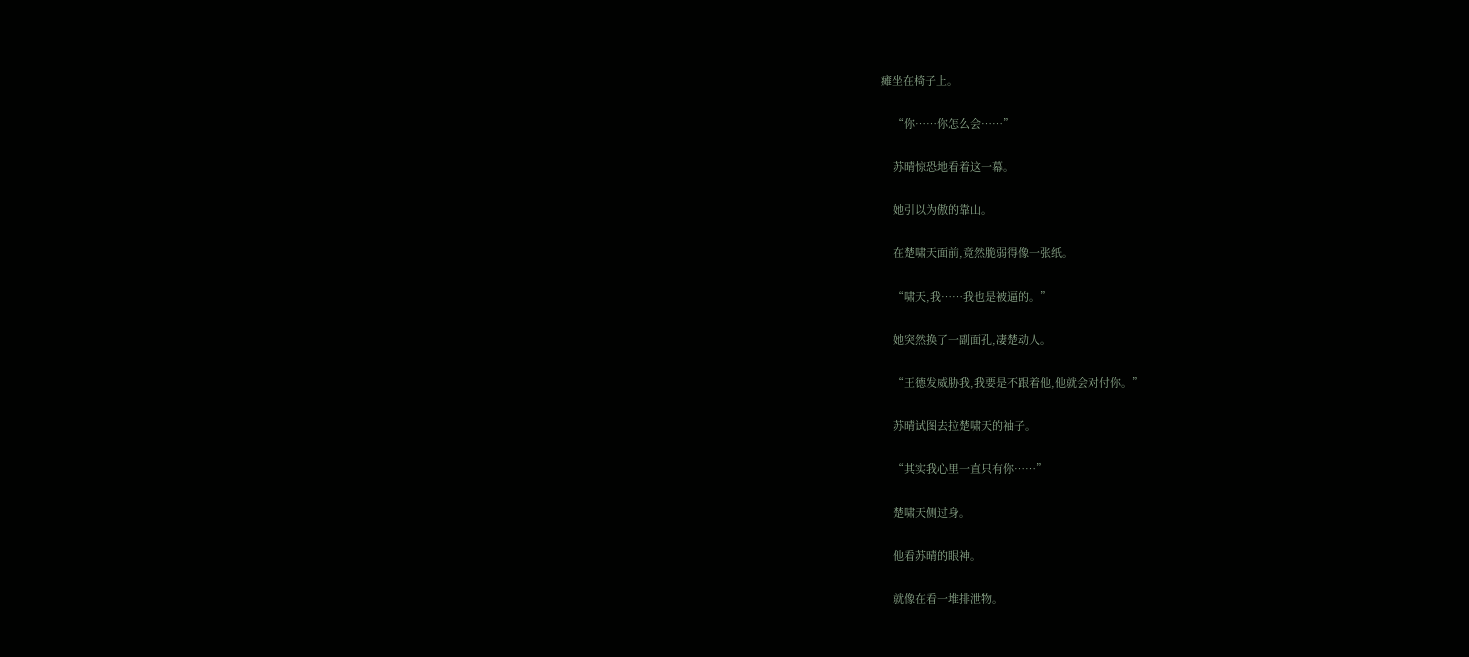瘫坐在椅子上。

    “你……你怎么会……”

    苏晴惊恐地看着这一幕。

    她引以为傲的靠山。

    在楚啸天面前,竟然脆弱得像一张纸。

    “啸天,我……我也是被逼的。”

    她突然换了一副面孔,凄楚动人。

    “王德发威胁我,我要是不跟着他,他就会对付你。”

    苏晴试图去拉楚啸天的袖子。

    “其实我心里一直只有你……”

    楚啸天侧过身。

    他看苏晴的眼神。

    就像在看一堆排泄物。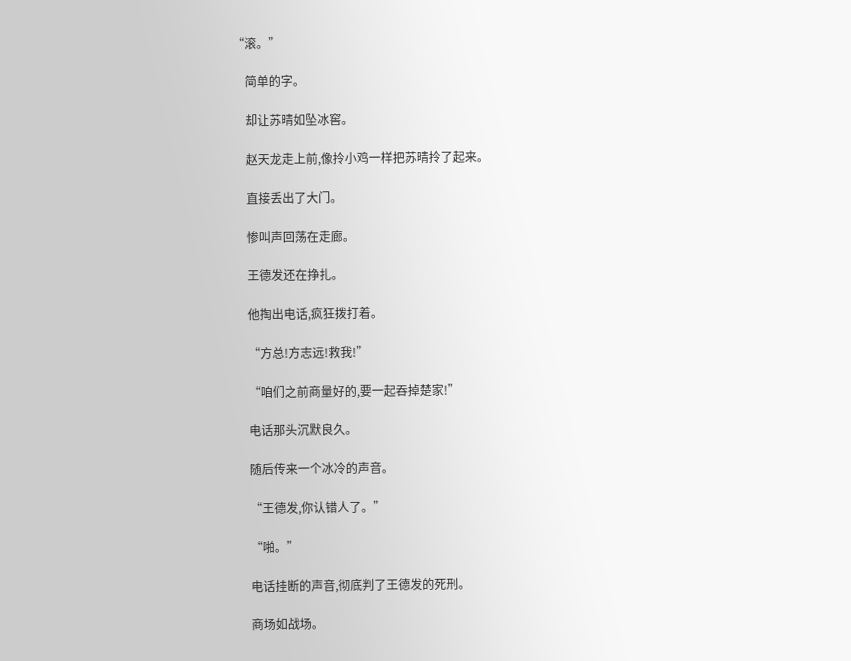“滚。”

    简单的字。

    却让苏晴如坠冰窖。

    赵天龙走上前,像拎小鸡一样把苏晴拎了起来。

    直接丢出了大门。

    惨叫声回荡在走廊。

    王德发还在挣扎。

    他掏出电话,疯狂拨打着。

    “方总!方志远!救我!”

    “咱们之前商量好的,要一起吞掉楚家!”

    电话那头沉默良久。

    随后传来一个冰冷的声音。

    “王德发,你认错人了。”

    “啪。”

    电话挂断的声音,彻底判了王德发的死刑。

    商场如战场。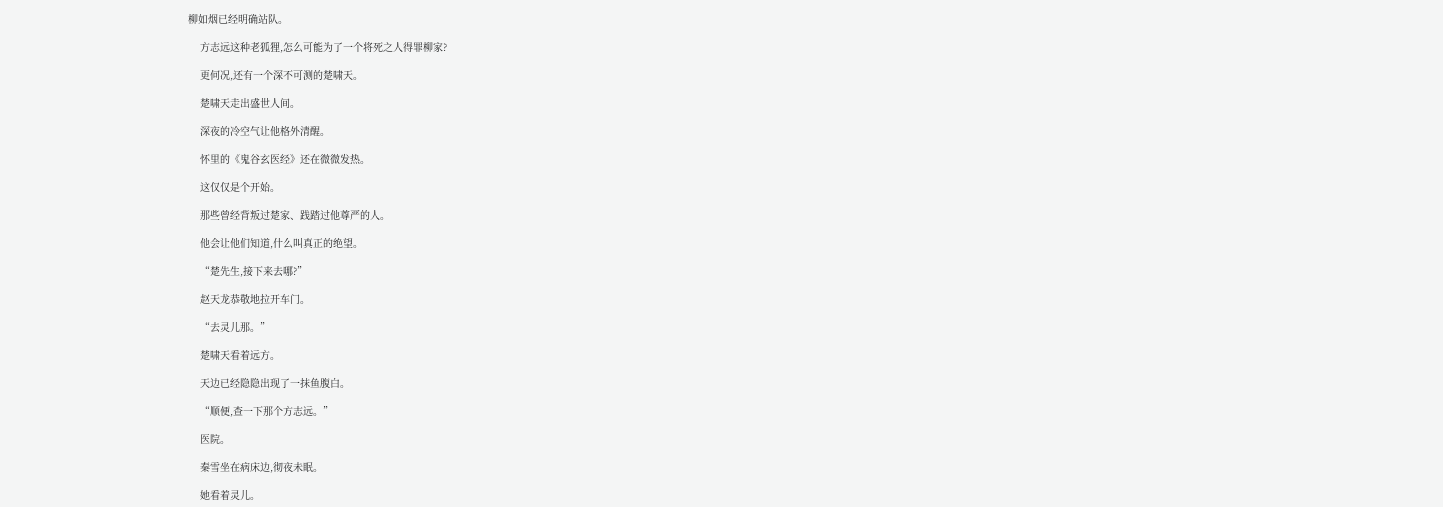柳如烟已经明确站队。

    方志远这种老狐狸,怎么可能为了一个将死之人得罪柳家?

    更何况,还有一个深不可测的楚啸天。

    楚啸天走出盛世人间。

    深夜的冷空气让他格外清醒。

    怀里的《鬼谷玄医经》还在微微发热。

    这仅仅是个开始。

    那些曾经背叛过楚家、践踏过他尊严的人。

    他会让他们知道,什么叫真正的绝望。

    “楚先生,接下来去哪?”

    赵天龙恭敬地拉开车门。

    “去灵儿那。”

    楚啸天看着远方。

    天边已经隐隐出现了一抹鱼腹白。

    “顺便,查一下那个方志远。”

    医院。

    秦雪坐在病床边,彻夜未眠。

    她看着灵儿。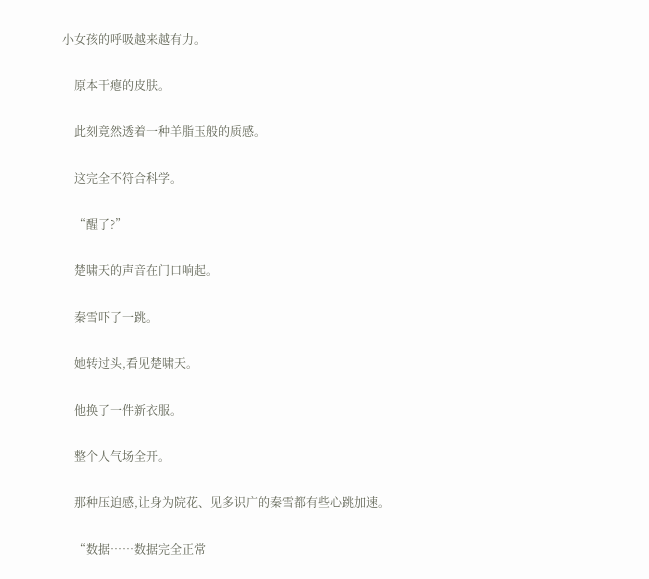小女孩的呼吸越来越有力。

    原本干瘪的皮肤。

    此刻竟然透着一种羊脂玉般的质感。

    这完全不符合科学。

    “醒了?”

    楚啸天的声音在门口响起。

    秦雪吓了一跳。

    她转过头,看见楚啸天。

    他换了一件新衣服。

    整个人气场全开。

    那种压迫感,让身为院花、见多识广的秦雪都有些心跳加速。

    “数据……数据完全正常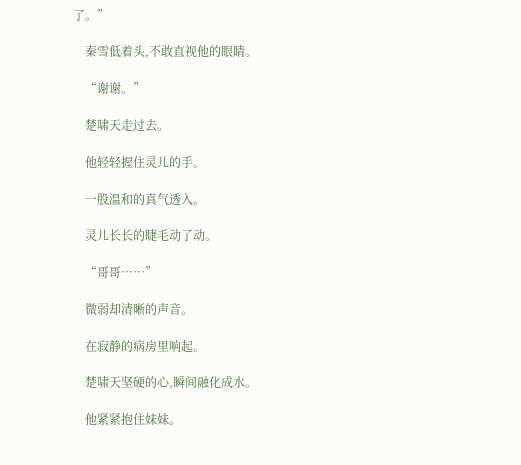了。”

    秦雪低着头,不敢直视他的眼睛。

    “谢谢。”

    楚啸天走过去。

    他轻轻握住灵儿的手。

    一股温和的真气透入。

    灵儿长长的睫毛动了动。

    “哥哥……”

    微弱却清晰的声音。

    在寂静的病房里响起。

    楚啸天坚硬的心,瞬间融化成水。

    他紧紧抱住妹妹。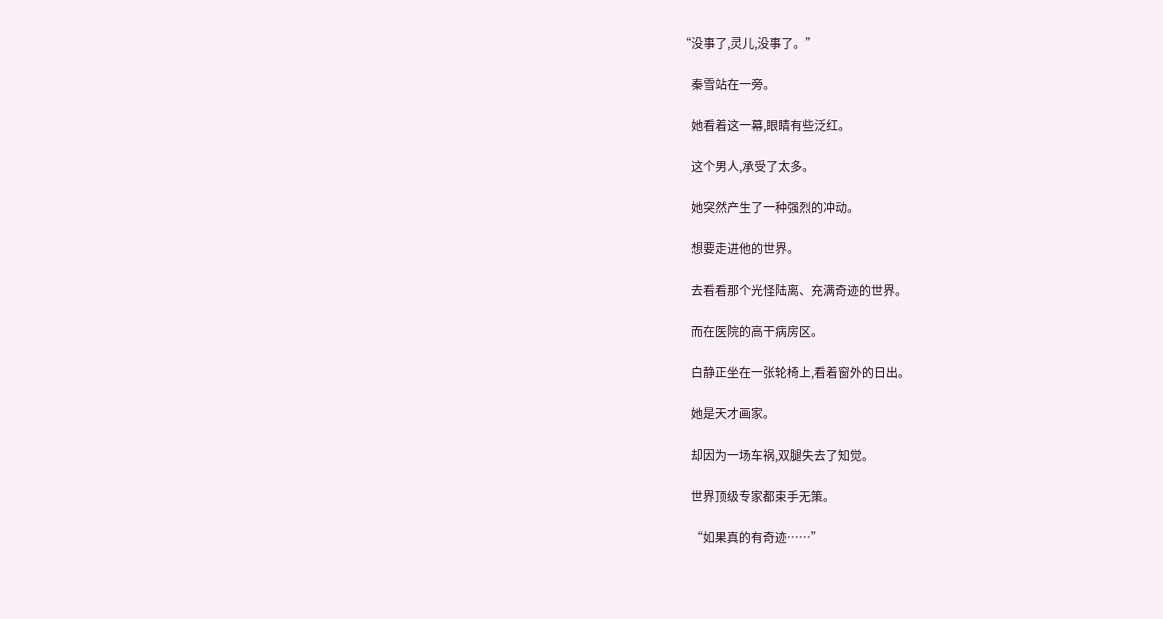“没事了,灵儿,没事了。”

    秦雪站在一旁。

    她看着这一幕,眼睛有些泛红。

    这个男人,承受了太多。

    她突然产生了一种强烈的冲动。

    想要走进他的世界。

    去看看那个光怪陆离、充满奇迹的世界。

    而在医院的高干病房区。

    白静正坐在一张轮椅上,看着窗外的日出。

    她是天才画家。

    却因为一场车祸,双腿失去了知觉。

    世界顶级专家都束手无策。

    “如果真的有奇迹……”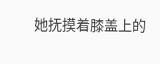她抚摸着膝盖上的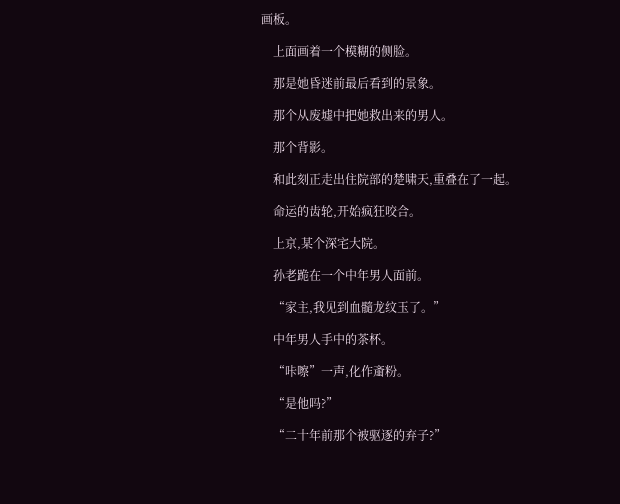画板。

    上面画着一个模糊的侧脸。

    那是她昏迷前最后看到的景象。

    那个从废墟中把她救出来的男人。

    那个背影。

    和此刻正走出住院部的楚啸天,重叠在了一起。

    命运的齿轮,开始疯狂咬合。

    上京,某个深宅大院。

    孙老跪在一个中年男人面前。

    “家主,我见到血髓龙纹玉了。”

    中年男人手中的茶杯。

    “咔嚓”一声,化作齑粉。

    “是他吗?”

    “二十年前那个被驱逐的弃子?”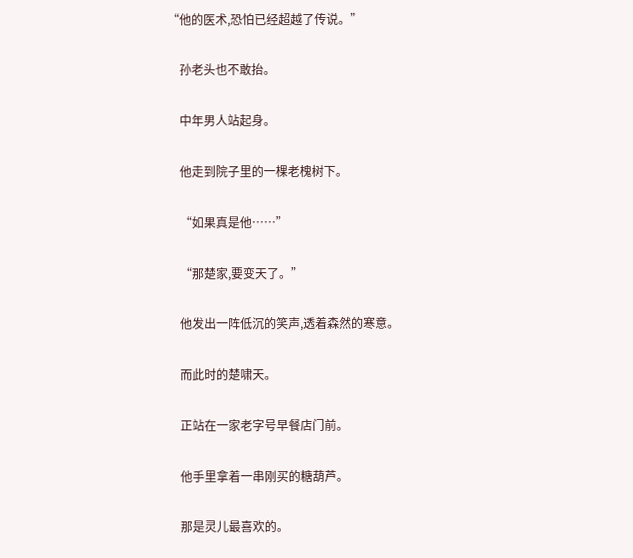“他的医术,恐怕已经超越了传说。”

    孙老头也不敢抬。

    中年男人站起身。

    他走到院子里的一棵老槐树下。

    “如果真是他……”

    “那楚家,要变天了。”

    他发出一阵低沉的笑声,透着森然的寒意。

    而此时的楚啸天。

    正站在一家老字号早餐店门前。

    他手里拿着一串刚买的糖葫芦。

    那是灵儿最喜欢的。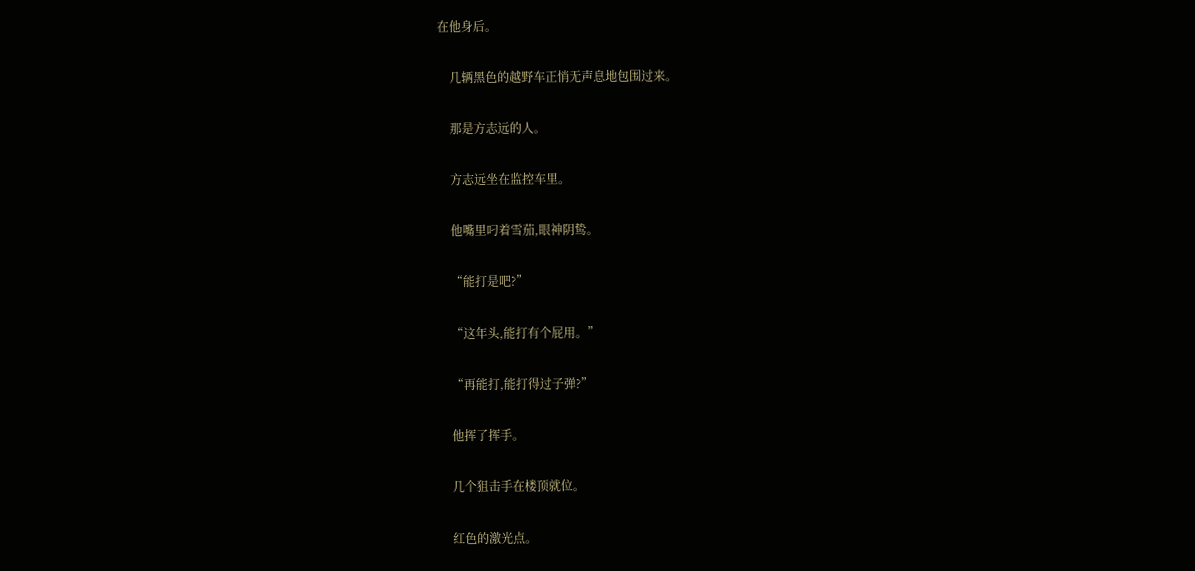在他身后。

    几辆黑色的越野车正悄无声息地包围过来。

    那是方志远的人。

    方志远坐在监控车里。

    他嘴里叼着雪茄,眼神阴鸷。

    “能打是吧?”

    “这年头,能打有个屁用。”

    “再能打,能打得过子弹?”

    他挥了挥手。

    几个狙击手在楼顶就位。

    红色的激光点。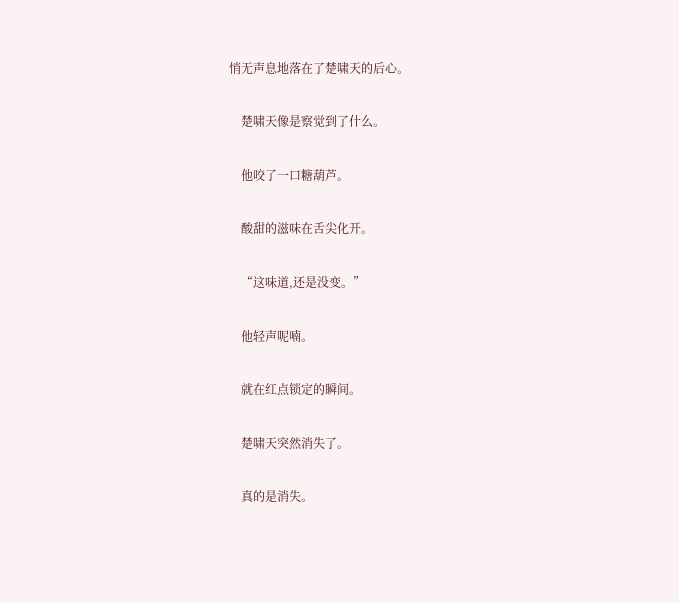悄无声息地落在了楚啸天的后心。

    楚啸天像是察觉到了什么。

    他咬了一口糖葫芦。

    酸甜的滋味在舌尖化开。

    “这味道,还是没变。”

    他轻声呢喃。

    就在红点锁定的瞬间。

    楚啸天突然消失了。

    真的是消失。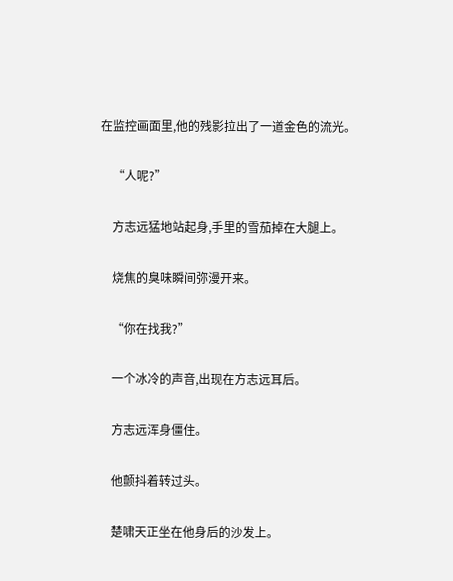在监控画面里,他的残影拉出了一道金色的流光。

    “人呢?”

    方志远猛地站起身,手里的雪茄掉在大腿上。

    烧焦的臭味瞬间弥漫开来。

    “你在找我?”

    一个冰冷的声音,出现在方志远耳后。

    方志远浑身僵住。

    他颤抖着转过头。

    楚啸天正坐在他身后的沙发上。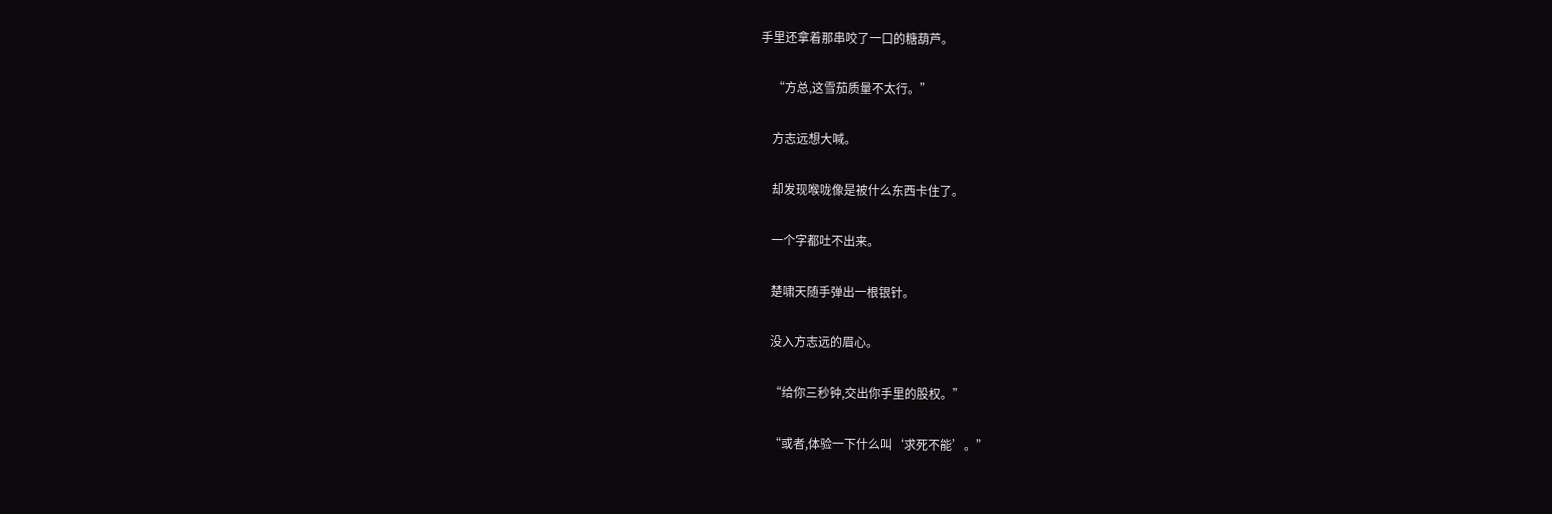手里还拿着那串咬了一口的糖葫芦。

    “方总,这雪茄质量不太行。”

    方志远想大喊。

    却发现喉咙像是被什么东西卡住了。

    一个字都吐不出来。

    楚啸天随手弹出一根银针。

    没入方志远的眉心。

    “给你三秒钟,交出你手里的股权。”

    “或者,体验一下什么叫‘求死不能’。”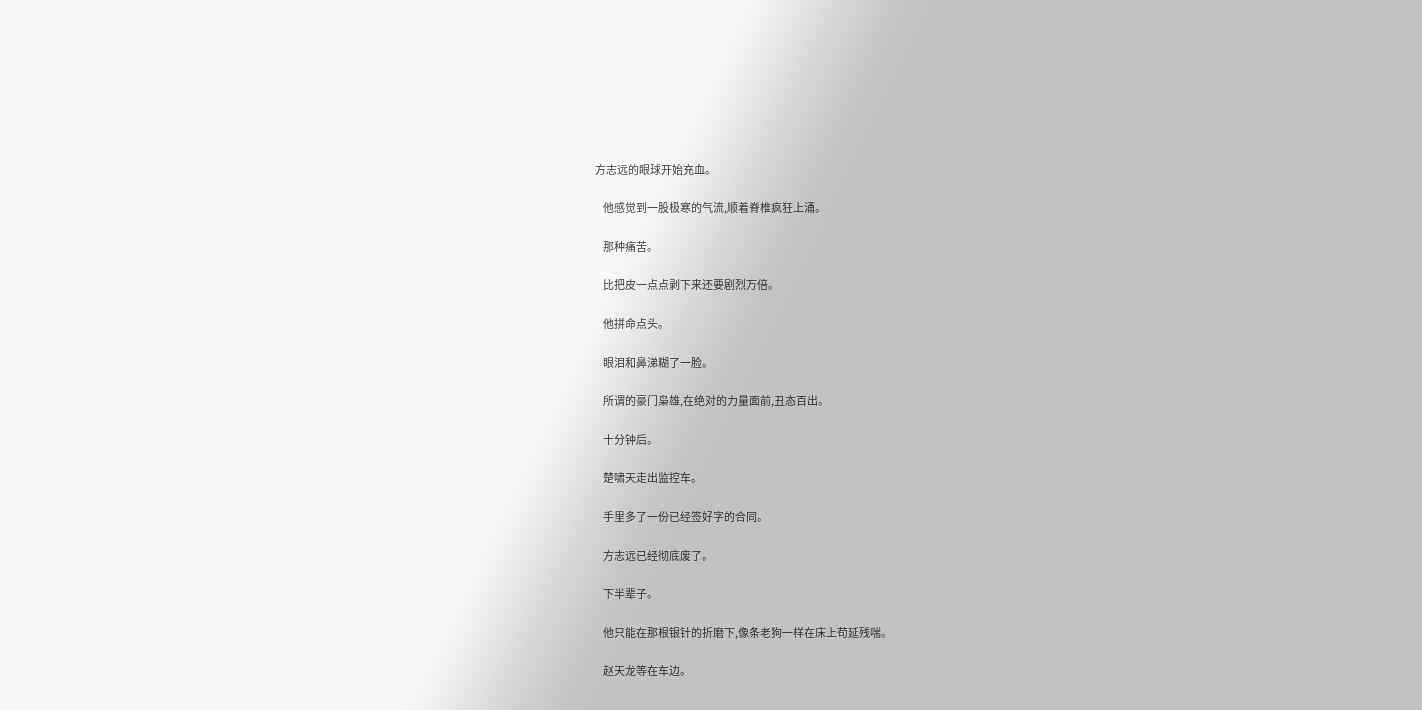方志远的眼球开始充血。

    他感觉到一股极寒的气流,顺着脊椎疯狂上涌。

    那种痛苦。

    比把皮一点点剥下来还要剧烈万倍。

    他拼命点头。

    眼泪和鼻涕糊了一脸。

    所谓的豪门枭雄,在绝对的力量面前,丑态百出。

    十分钟后。

    楚啸天走出监控车。

    手里多了一份已经签好字的合同。

    方志远已经彻底废了。

    下半辈子。

    他只能在那根银针的折磨下,像条老狗一样在床上苟延残喘。

    赵天龙等在车边。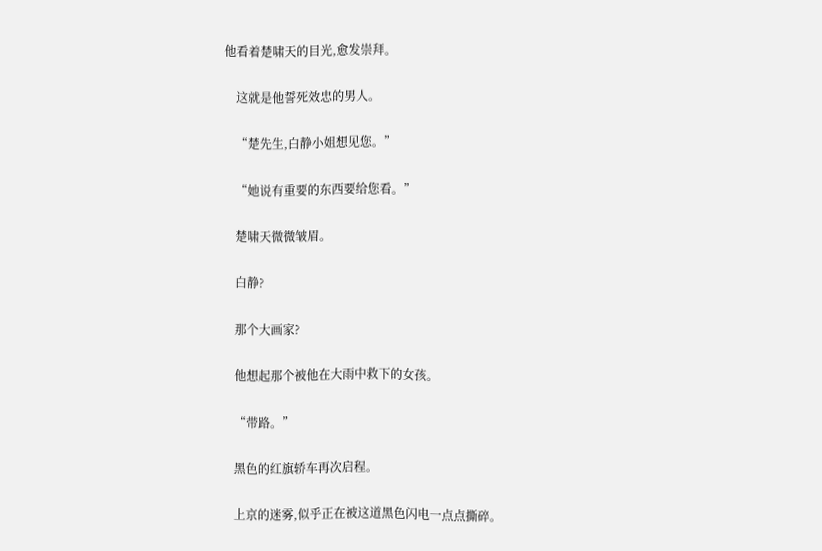他看着楚啸天的目光,愈发崇拜。

    这就是他誓死效忠的男人。

    “楚先生,白静小姐想见您。”

    “她说有重要的东西要给您看。”

    楚啸天微微皱眉。

    白静?

    那个大画家?

    他想起那个被他在大雨中救下的女孩。

    “带路。”

    黑色的红旗轿车再次启程。

    上京的迷雾,似乎正在被这道黑色闪电一点点撕碎。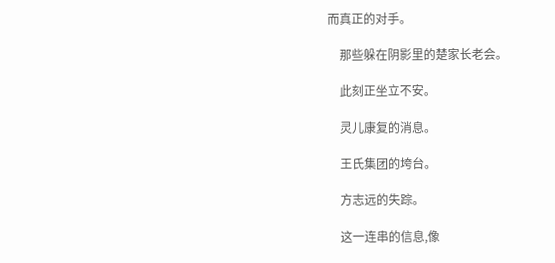而真正的对手。

    那些躲在阴影里的楚家长老会。

    此刻正坐立不安。

    灵儿康复的消息。

    王氏集团的垮台。

    方志远的失踪。

    这一连串的信息,像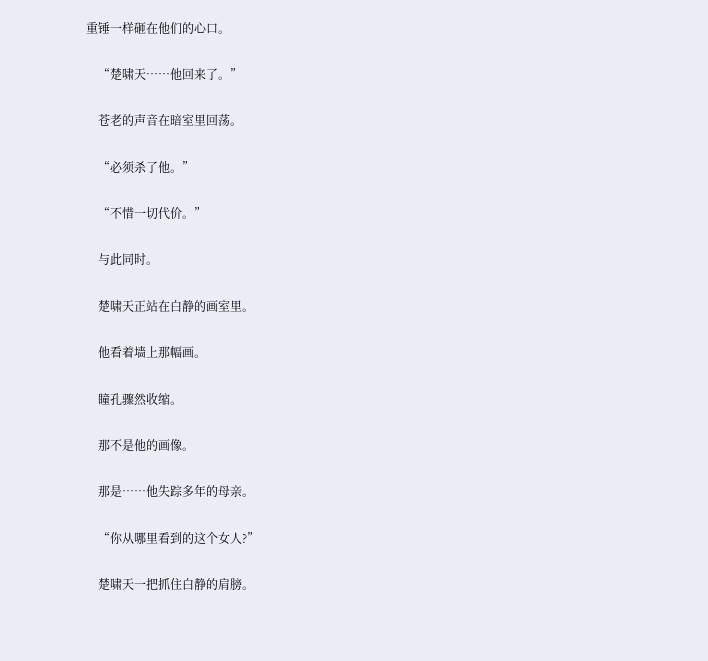重锤一样砸在他们的心口。

    “楚啸天……他回来了。”

    苍老的声音在暗室里回荡。

    “必须杀了他。”

    “不惜一切代价。”

    与此同时。

    楚啸天正站在白静的画室里。

    他看着墙上那幅画。

    瞳孔骤然收缩。

    那不是他的画像。

    那是……他失踪多年的母亲。

    “你从哪里看到的这个女人?”

    楚啸天一把抓住白静的肩膀。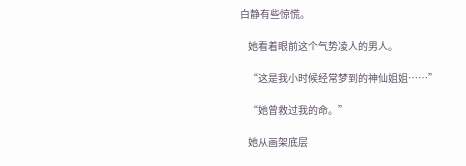白静有些惊慌。

    她看着眼前这个气势凌人的男人。

    “这是我小时候经常梦到的神仙姐姐……”

    “她曾救过我的命。”

    她从画架底层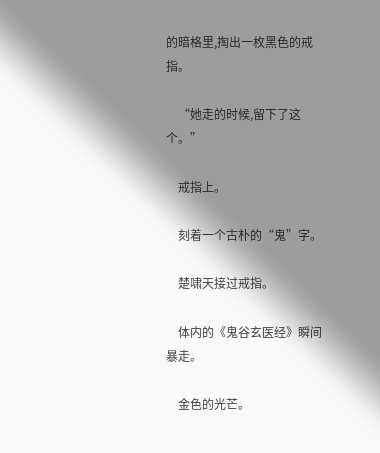的暗格里,掏出一枚黑色的戒指。

    “她走的时候,留下了这个。”

    戒指上。

    刻着一个古朴的“鬼”字。

    楚啸天接过戒指。

    体内的《鬼谷玄医经》瞬间暴走。

    金色的光芒。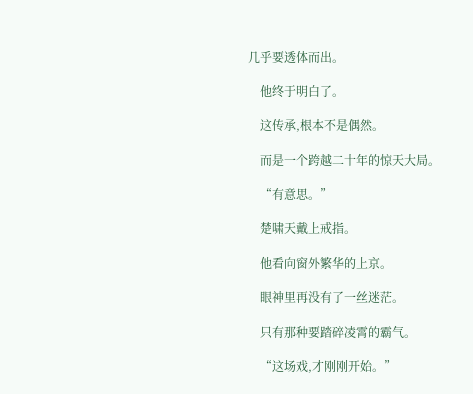几乎要透体而出。

    他终于明白了。

    这传承,根本不是偶然。

    而是一个跨越二十年的惊天大局。

    “有意思。”

    楚啸天戴上戒指。

    他看向窗外繁华的上京。

    眼神里再没有了一丝迷茫。

    只有那种要踏碎凌霄的霸气。

    “这场戏,才刚刚开始。”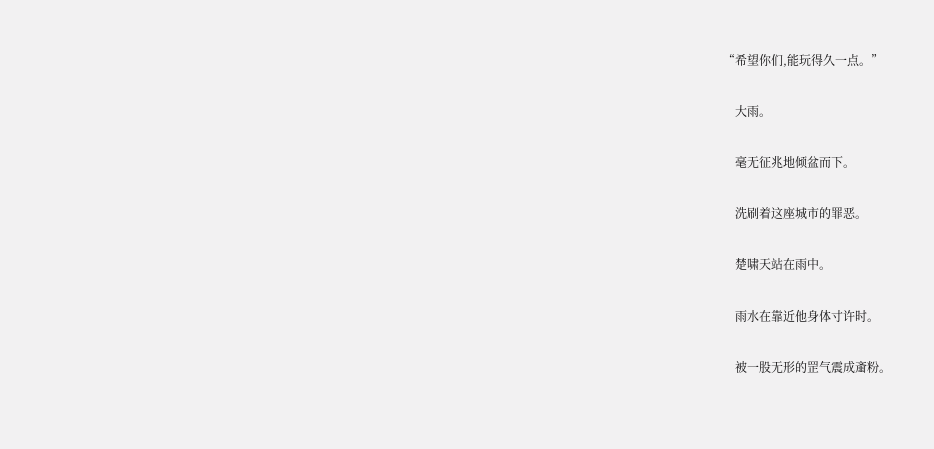“希望你们,能玩得久一点。”

    大雨。

    毫无征兆地倾盆而下。

    洗刷着这座城市的罪恶。

    楚啸天站在雨中。

    雨水在靠近他身体寸许时。

    被一股无形的罡气震成齑粉。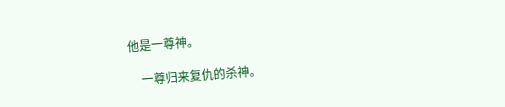他是一尊神。

    一尊归来复仇的杀神。